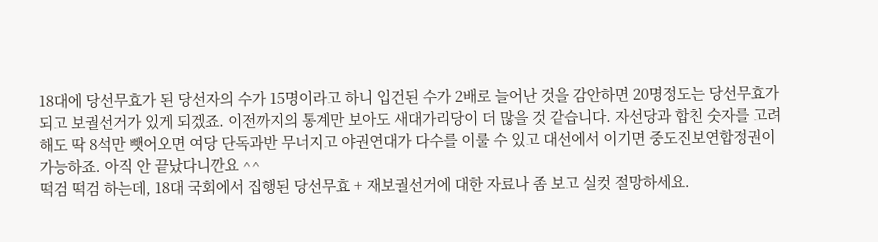18대에 당선무효가 된 당선자의 수가 15명이라고 하니 입건된 수가 2배로 늘어난 것을 감안하면 20명정도는 당선무효가 되고 보궐선거가 있게 되겠죠. 이전까지의 통계만 보아도 새대가리당이 더 많을 것 같습니다. 자선당과 합친 숫자를 고려해도 딱 8석만 뺏어오면 여당 단독과반 무너지고 야권연대가 다수를 이룰 수 있고 대선에서 이기면 중도진보연합정권이 가능하죠. 아직 안 끝났다니깐요 ^^
떡검 떡검 하는데, 18대 국회에서 집행된 당선무효 + 재보궐선거에 대한 자료나 좀 보고 실컷 절망하세요.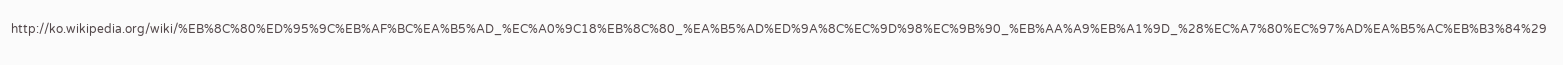http://ko.wikipedia.org/wiki/%EB%8C%80%ED%95%9C%EB%AF%BC%EA%B5%AD_%EC%A0%9C18%EB%8C%80_%EA%B5%AD%ED%9A%8C%EC%9D%98%EC%9B%90_%EB%AA%A9%EB%A1%9D_%28%EC%A7%80%EC%97%AD%EA%B5%AC%EB%B3%84%29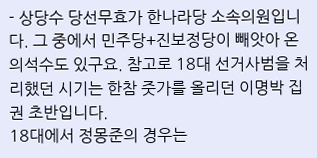- 상당수 당선무효가 한나라당 소속의원입니다. 그 중에서 민주당+진보정당이 빼앗아 온 의석수도 있구요. 참고로 18대 선거사범을 처리했던 시기는 한참 줏가를 올리던 이명박 집권 초반입니다.
18대에서 정몽준의 경우는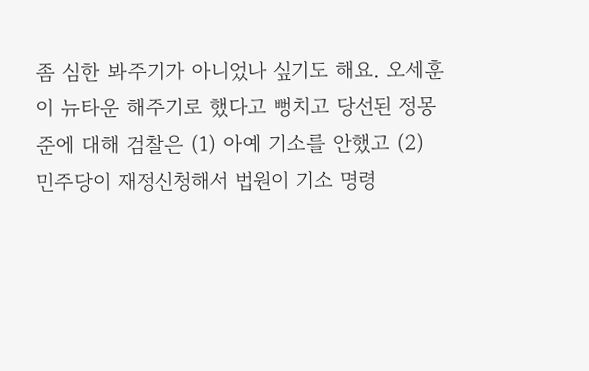좀 심한 봐주기가 아니었나 싶기도 해요. 오세훈이 뉴타운 해주기로 했다고 뻥치고 당선된 정몽준에 대해 검찰은 (1) 아예 기소를 안했고 (2) 민주당이 재정신청해서 법원이 기소 명령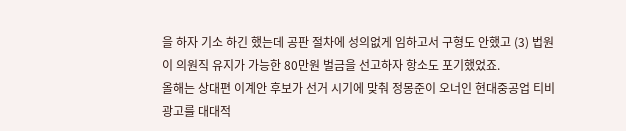을 하자 기소 하긴 했는데 공판 절차에 성의없게 임하고서 구형도 안했고 (3) 법원이 의원직 유지가 가능한 80만원 벌금을 선고하자 항소도 포기했었죠.
올해는 상대편 이계안 후보가 선거 시기에 맞춰 정몽준이 오너인 현대중공업 티비 광고를 대대적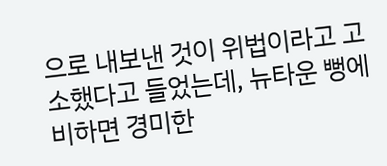으로 내보낸 것이 위법이라고 고소했다고 들었는데, 뉴타운 뻥에 비하면 경미한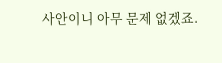사안이니 아무 문제 없겠죠.